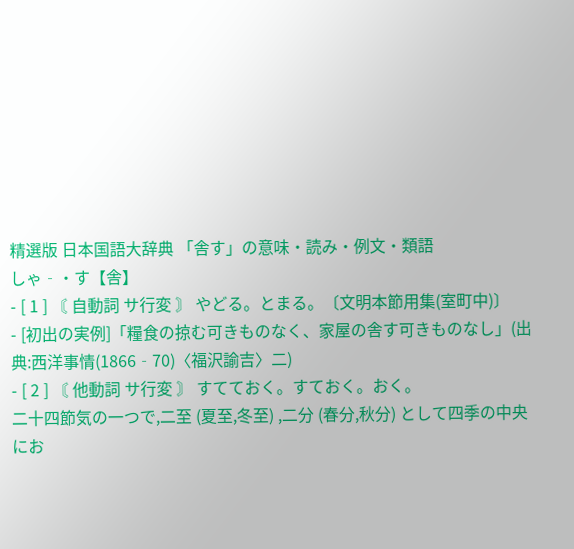精選版 日本国語大辞典 「舎す」の意味・読み・例文・類語
しゃ‐・す【舎】
- [ 1 ] 〘 自動詞 サ行変 〙 やどる。とまる。〔文明本節用集(室町中)〕
- [初出の実例]「糧食の掠む可きものなく、家屋の舎す可きものなし」(出典:西洋事情(1866‐70)〈福沢諭吉〉二)
- [ 2 ] 〘 他動詞 サ行変 〙 すてておく。すておく。おく。
二十四節気の一つで,二至 (夏至,冬至) ,二分 (春分,秋分) として四季の中央にお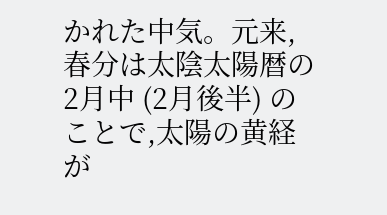かれた中気。元来,春分は太陰太陽暦の2月中 (2月後半) のことで,太陽の黄経が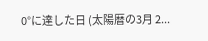0°に達した日 (太陽暦の3月 2...